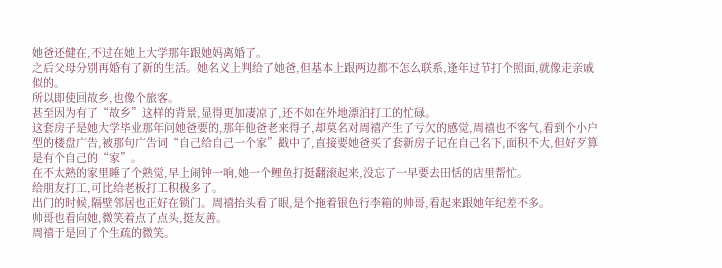她爸还健在,不过在她上大学那年跟她妈离婚了。
之后父母分别再婚有了新的生活。她名义上判给了她爸,但基本上跟两边都不怎么联系,逢年过节打个照面,就像走亲戚似的。
所以即使回故乡,也像个旅客。
甚至因为有了“故乡”这样的背景,显得更加凄凉了,还不如在外地漂泊打工的忙碌。
这套房子是她大学毕业那年问她爸要的,那年他爸老来得子,却莫名对周禧产生了亏欠的感觉,周禧也不客气,看到个小户型的楼盘广告,被那句广告词“自己给自己一个家”戳中了,直接要她爸买了套新房子记在自己名下,面积不大,但好歹算是有个自己的“家”。
在不太熟的家里睡了个熟觉,早上闹钟一响,她一个鲤鱼打挺翻滚起来,没忘了一早要去田恬的店里帮忙。
给朋友打工,可比给老板打工积极多了。
出门的时候,隔壁邻居也正好在锁门。周禧抬头看了眼,是个拖着银色行李箱的帅哥,看起来跟她年纪差不多。
帅哥也看向她,微笑着点了点头,挺友善。
周禧于是回了个生疏的微笑。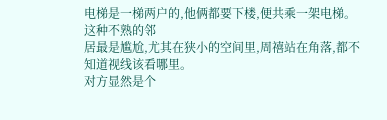电梯是一梯两户的,他俩都要下楼,便共乘一架电梯。
这种不熟的邻
居最是尴尬,尤其在狭小的空间里,周禧站在角落,都不知道视线该看哪里。
对方显然是个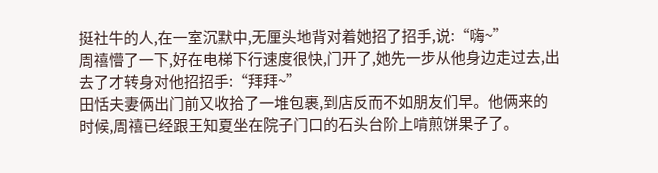挺社牛的人,在一室沉默中,无厘头地背对着她招了招手,说:“嗨~”
周禧懵了一下,好在电梯下行速度很快,门开了,她先一步从他身边走过去,出去了才转身对他招招手:“拜拜~”
田恬夫妻俩出门前又收拾了一堆包裹,到店反而不如朋友们早。他俩来的时候,周禧已经跟王知夏坐在院子门口的石头台阶上啃煎饼果子了。